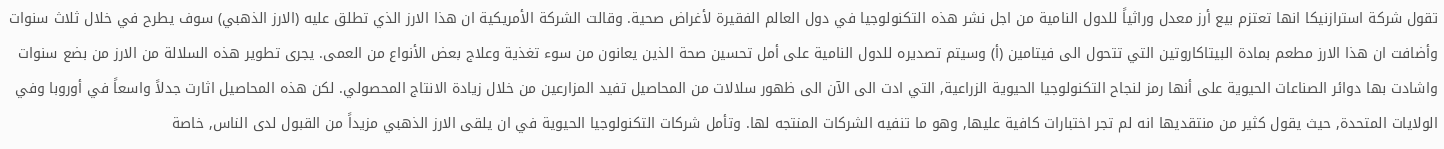تقول شركة استرازنيكا انها تعتزم بيع أرز معدل وراثياً للدول النامية من اجل نشر هذه التكنولوجيا في دول العالم الفقيرة لأغراض صحية. وقالت الشركة الأمريكية ان هذا الارز الذي تطلق عليه (الارز الذهبي) سوف يطرح في خلال ثلاث سنوات وأضافت ان هذا الارز مطعم بمادة البيتاكاروتين التي تتحول الى فيتامين (أ) وسيتم تصديره للدول النامية على أمل تحسين صحة الذين يعانون من سوء تغذية وعلاج بعض الأنواع من العمى. يجرى تطوير هذه السلالة من الارز من بضع سنوات واشادت بها دوائر الصناعات الحيوية على أنها رمز لنجاح التكنولوجيا الحيوية الزراعية, التي ادت الى الآن الى ظهور سلالات من المحاصيل تفيد المزارعين من خلال زيادة الانتاج المحصولي. لكن هذه المحاصيل اثارت جدلاً واسعاً في أوروبا وفي الولايات المتحدة, حيث يقول كثير من منتقديها انه لم تجر اختبارات كافية عليها, وهو ما تنفيه الشركات المنتجه لها. وتأمل شركات التكنولوجيا الحيوية في ان يلقى الارز الذهبي مزيداً من القبول لدى الناس, خاصة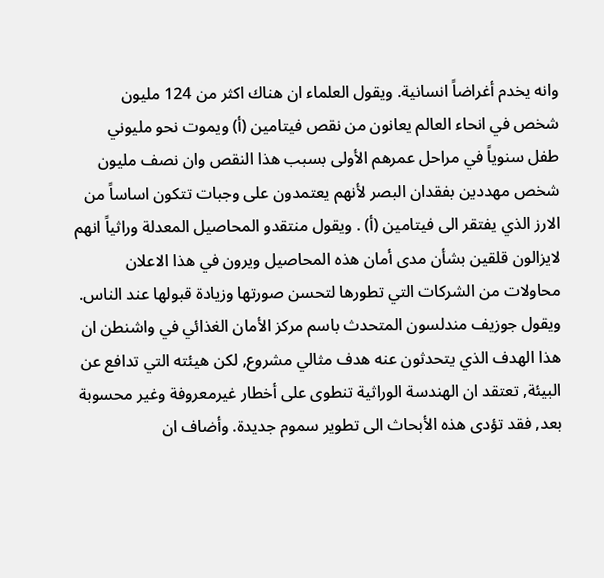وانه يخدم أغراضاً انسانية. ويقول العلماء ان هناك اكثر من 124 مليون شخص في انحاء العالم يعانون من نقص فيتامين (أ) ويموت نحو مليوني طفل سنوياً في مراحل عمرهم الأولى بسبب هذا النقص وان نصف مليون شخص مهددين بفقدان البصر لأنهم يعتمدون على وجبات تتكون اساساً من الارز الذي يفتقر الى فيتامين (أ) . ويقول منتقدو المحاصيل المعدلة وراثياً انهم لايزالون قلقين بشأن مدى أمان هذه المحاصيل ويرون في هذا الاعلان محاولات من الشركات التي تطورها لتحسن صورتها وزيادة قبولها عند الناس. ويقول جوزيف مندلسون المتحدث باسم مركز الأمان الغذائي في واشنطن ان هذا الهدف الذي يتحدثون عنه هدف مثالي مشروع, لكن هيئته التي تدافع عن البيئة, تعتقد ان الهندسة الوراثية تنطوى على أخطار غيرمعروفة وغير محسوبة بعد, فقد تؤدى هذه الأبحاث الى تطوير سموم جديدة. وأضاف ان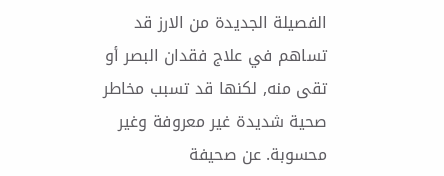الفصيلة الجديدة من الارز قد تساهم في علاج فقدان البصر أو تقى منه, لكنها قد تسبب مخاطر صحية شديدة غير معروفة وغير محسوبة. عن صحيفة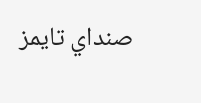صنداي تايمز